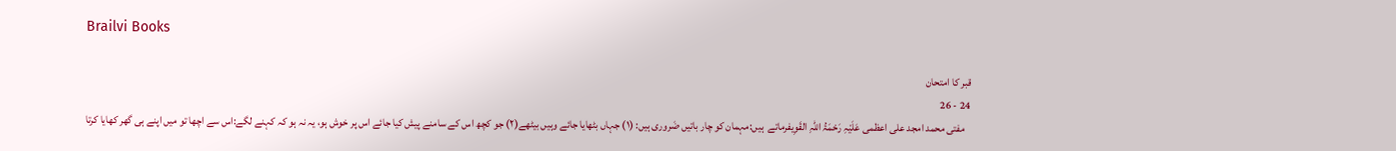Brailvi Books

قبر کا امتحان
24 - 26
   مفتی محمد امجد علی اعظمی عَلَیْہِ رَحْمَۃُ اللہِ القَوِیفرماتے  ہیں:مہمان کو چار باتیں ضَروری ہیں: (۱) جہاں بٹھایا جائے وہیں بیٹھے(۲) جو کچھ اس کے سامنے پیش کیا جائے اس پر خوش ہو، یہ نہ ہو کہ کہنے لگے:اس سے اچھا تو میں اپنے ہی گھر کھایا کرتا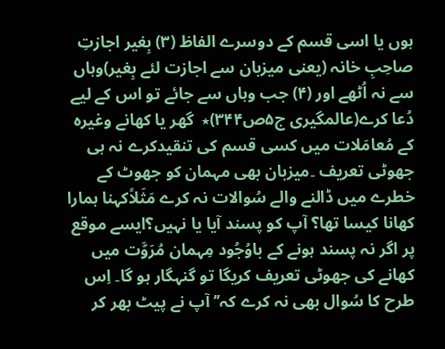ہوں یا اسی قسم کے دوسرے الفاظ (۳) بِغیر اجازتِ صاحِبِ خانہ (یعنی میزبان سے اجازت لئے بِغیر)وہاں سے نہ اُٹھے اور (۴) جب وہاں سے جائے تو اس کے لیے دُعا کرے(عالمگیری ج۵ص۳۴۴)٭  گھر یا کھانے وغیرہ کے مُعامَلات میں کسی قسم کی تنقیدکرے نہ ہی جھوٹی تعریف ۔میزبان بھی مہمان کو جھوٹ کے خطرے میں ڈالنے والے سُوالات نہ کرے مَثَلاًکہنا ہمارا کھانا کیسا تھا؟ آپ کو پسند آیا یا نہیں؟ایسے موقع پر اگر نہ پسند ہونے کے باوُجُود مِہمان مُرَوَّت میں کھانے کی جھوٹی تعریف کریگا تو گنہگار ہو گا۔ اِس طرح کا سُوال بھی نہ کرے کہ’’ آپ نے پیٹ بھر کر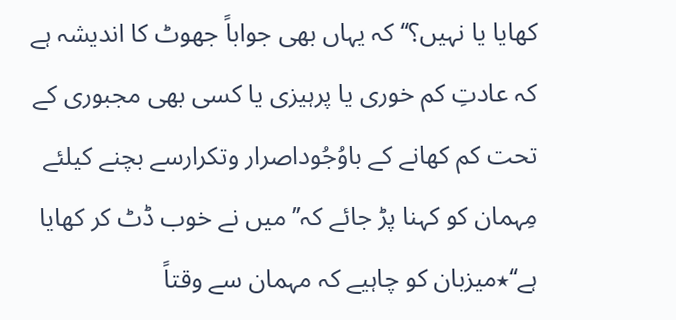کھایا یا نہیں؟‘‘ کہ یہاں بھی جواباً جھوٹ کا اندیشہ ہے کہ عادتِ کم خوری یا پرہیزی یا کسی بھی مجبوری کے تحت کم کھانے کے باوُجُوداصرار وتکرارسے بچنے کیلئے مِہمان کو کہنا پڑ جائے کہ’’ میں نے خوب ڈٹ کر کھایا ہے‘‘٭میزبان کو چاہیے کہ مہمان سے وقتاً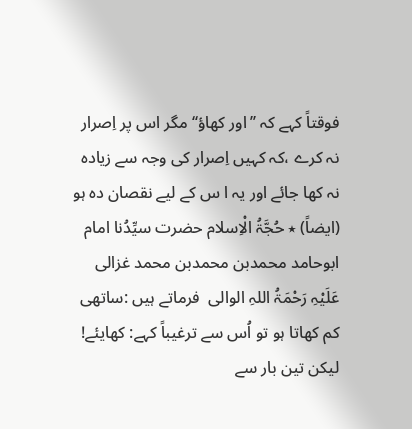فوقتاً کہے کہ ’’اور کھاؤ‘‘ مگر اس پر اِصرار نہ کرے ،کہ کہیں اِصرار کی وجہ سے زیادہ نہ کھا جائے اور یہ ا س کے لیے نقصان دہ ہو (ایضاً) ٭ حُجَّۃُ الْاِسلام حضرت سیِّدُنا امام ابوحامد محمدبن محمدبن محمد غزالی عَلَیْہِ رَحْمَۃُ اللہِ الوالی  فرماتے ہیں :ساتھی کم کھاتا ہو تو اُس سے ترغیباً کہے: کھایئے!
لیکن تین بار سے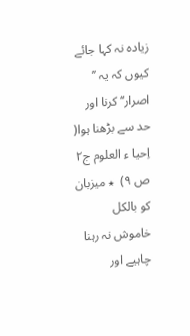زیادہ نہ کہا جائے کیوں کہ یہ ’’ اصرار‘‘ کرنا اور حد سے بڑھنا ہوا( اِحیا ء العلوم ج۲ ص ۹)  ٭ میزبان کو بالکل خاموش نہ رہنا چاہیے اور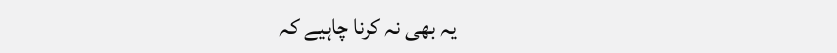یہ بھی نہ کرنا چاہیے کہ